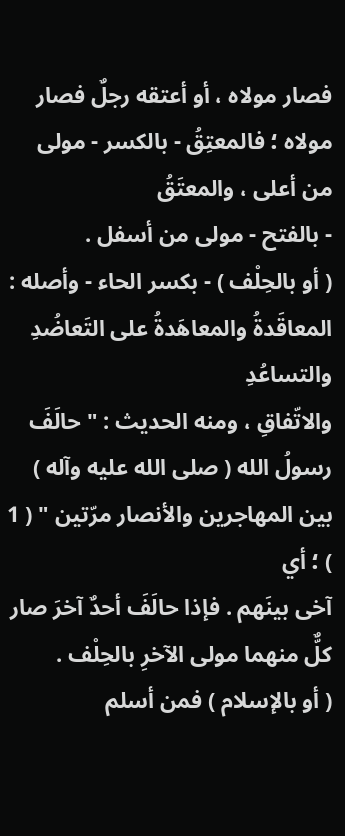فصار مولاه ، أو أعتقه رجلٌ فصار مولاه ؛ فالمعتِقُ - بالكسر - مولى من أعلى ، والمعتَقُ
- بالفتح - مولى من أسفل .
( أو بالحِلْف ) - بكسر الحاء - وأصله : المعاقَدةُ والمعاهَدةُ على التَعاضُدِ والتساعُدِ
والاتّفاقِ ، ومنه الحديث : " حالَفَ رسولُ الله ( صلى الله عليه وآله ) بين المهاجرين والأنصار مرّتين " ( 1 ) ؛ أي
آخى بينَهم . فإذا حالَفَ أحدٌ آخرَ صار كلٌّ منهما مولى الآخرِ بالحِلْف .
( أو بالإسلام ) فمن أسلم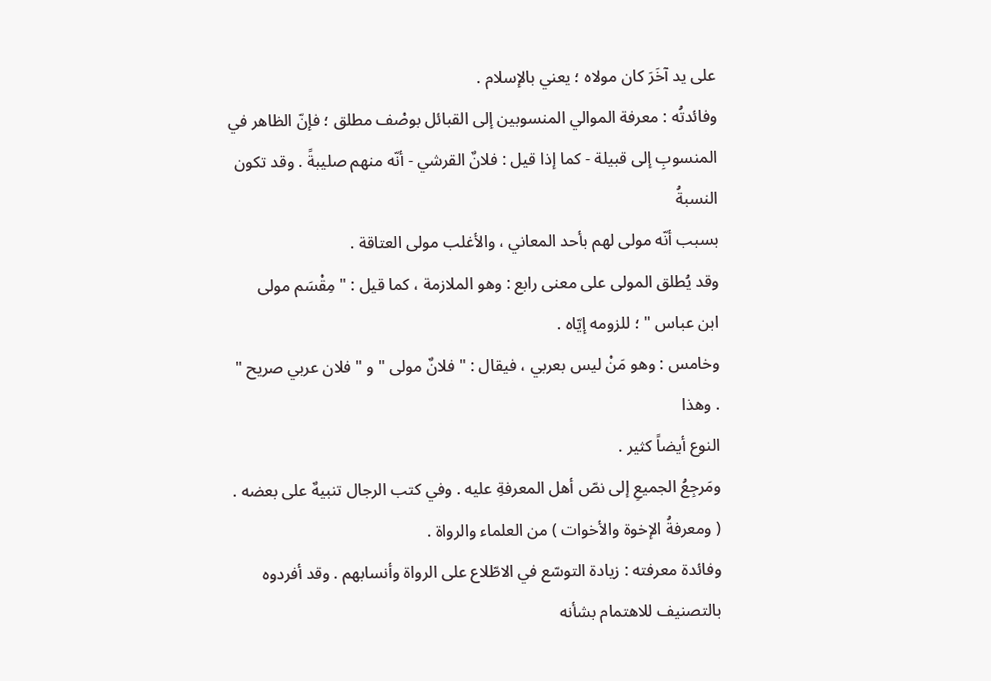على يد آخَرَ كان مولاه ؛ يعني بالإسلام .
وفائدتُه : معرفة الموالي المنسوبين إلى القبائل بوصْف مطلق ؛ فإنّ الظاهر في
المنسوبِ إلى قبيلة - كما إذا قيل : فلانٌ القرشي - أنّه منهم صليبةً . وقد تكون النسبةُ
بسبب أنّه مولى لهم بأحد المعاني ، والأغلب مولى العتاقة .
وقد يُطلق المولى على معنى رابع : وهو الملازمة ، كما قيل : " مِقْسَم مولى
ابن عباس " ؛ للزومه إيّاه .
وخامس : وهو مَنْ ليس بعربي ، فيقال : " فلانٌ مولى " و " فلان عربي صريح " . وهذا
النوع أيضاً كثير .
ومَرجِعُ الجميعِ إلى نصّ أهل المعرفةِ عليه . وفي كتب الرجال تنبيهٌ على بعضه .
( ومعرفةُ الإخوة والأخوات ) من العلماء والرواة .
وفائدة معرفته : زيادة التوسّع في الاطّلاع على الرواة وأنسابهم . وقد أفردوه
بالتصنيف للاهتمام بشأنه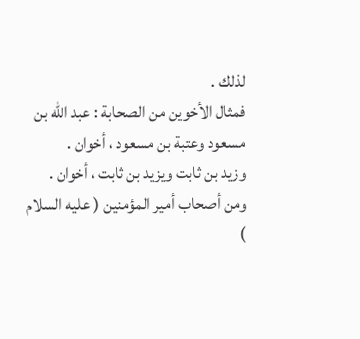لذلك .
فمثال الأخوين من الصحابة : عبد الله بن مسعود وعتبة بن مسعود ، أخوان .
وزيد بن ثابت ويزيد بن ثابت ، أخوان .
ومن أصحاب أمير المؤمنين ( عليه السلام )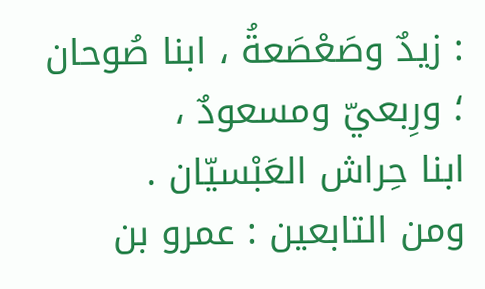: زيدٌ وصَعْصَعةُ ، ابنا صُوحان ؛ ورِبعيّ ومسعودٌ ،
ابنا حِراش العَبْسيّان .
ومن التابعين : عمرو بن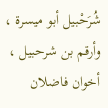شُرَحْبيل أبو ميسرة ، وأرقم بن شرحبيل ، أخوان فاضلان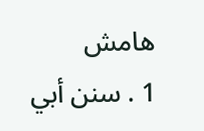هامش
1 . سنن أبي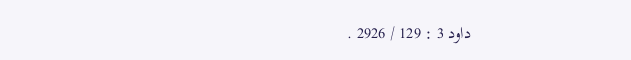داود 3 : 129 / 2926 .